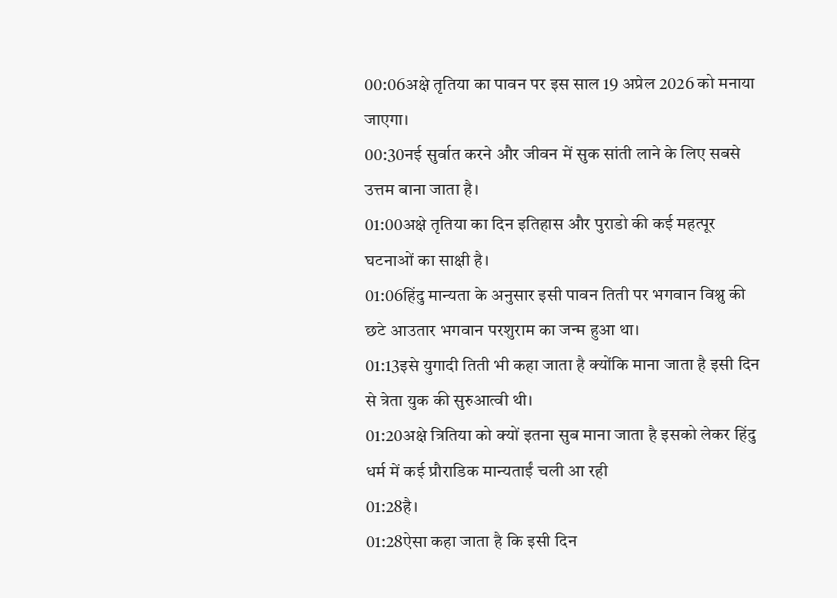00:06अक्षे तृतिया का पावन पर इस साल 19 अप्रेल 2026 को मनाया जाएगा।
00:30नई सुर्वात करने और जीवन में सुक सांती लाने के लिए सबसे उत्तम बाना जाता है।
01:00अक्षे तृतिया का दिन इतिहास और पुराडो की कई महत्पूर घटनाओं का साक्षी है।
01:06हिंदु मान्यता के अनुसार इसी पावन तिती पर भगवान विश्नु की छटे आउतार भगवान परशुराम का जन्म हुआ था।
01:13इसे युगादी तिती भी कहा जाता है क्योंकि माना जाता है इसी दिन से त्रेता युक की सुरुआत्वी थी।
01:20अक्षे त्रितिया को क्यों इतना सुब माना जाता है इसको लेकर हिंदु धर्म में कई प्रौराडिक मान्यताईं चली आ रही
01:28है।
01:28ऐसा कहा जाता है कि इसी दिन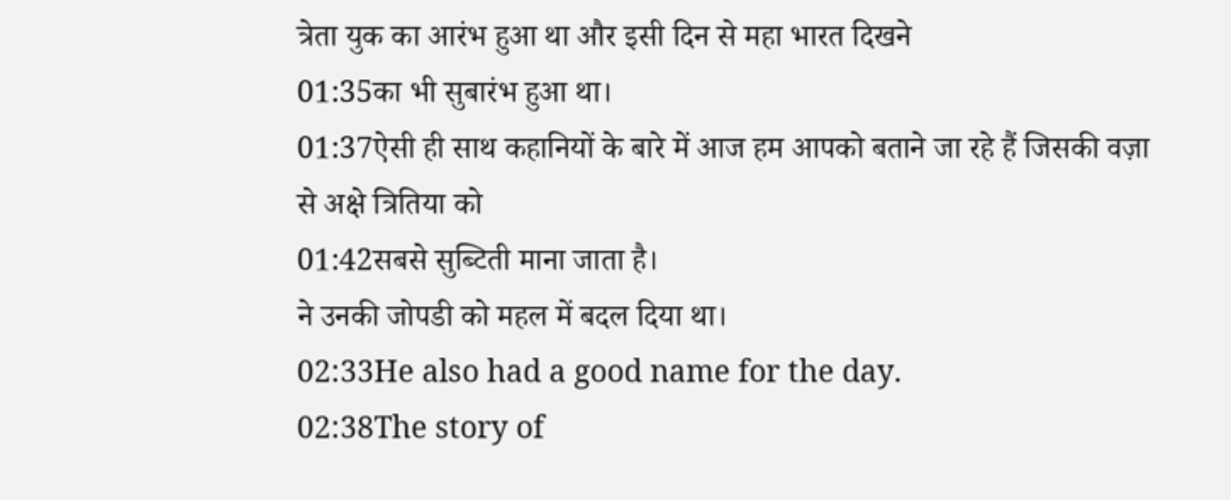त्रेता युक का आरंभ हुआ था और इसी दिन से महा भारत दिखने
01:35का भी सुबारंभ हुआ था।
01:37ऐसी ही साथ कहानियों के बारे में आज हम आपको बताने जा रहे हैं जिसकी वज़ा से अक्षे त्रितिया को
01:42सबसे सुब्टिती माना जाता है।
ने उनकी जोपडी को महल में बदल दिया था।
02:33He also had a good name for the day.
02:38The story of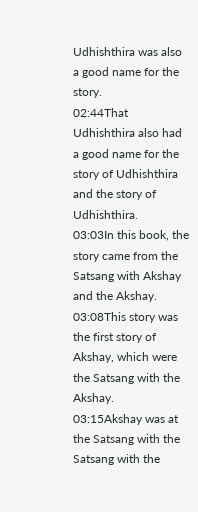Udhishthira was also a good name for the story.
02:44That Udhishthira also had a good name for the story of Udhishthira and the story of Udhishthira.
03:03In this book, the story came from the Satsang with Akshay and the Akshay.
03:08This story was the first story of Akshay, which were the Satsang with the Akshay.
03:15Akshay was at the Satsang with the Satsang with the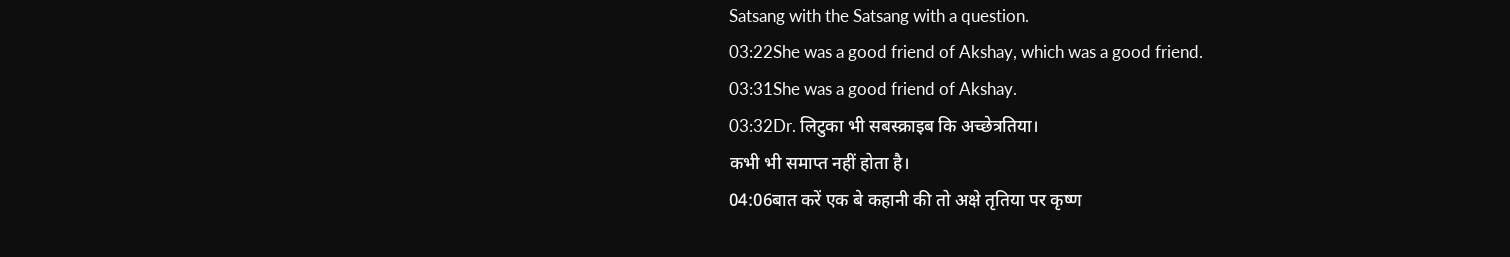Satsang with the Satsang with a question.
03:22She was a good friend of Akshay, which was a good friend.
03:31She was a good friend of Akshay.
03:32Dr. लिटुका भी सबस्क्राइब कि अच्छेत्रतिया।
कभी भी समाप्त नहीं होता है।
04:06बात करें एक बे कहानी की तो अक्षे तृतिया पर कृष्ण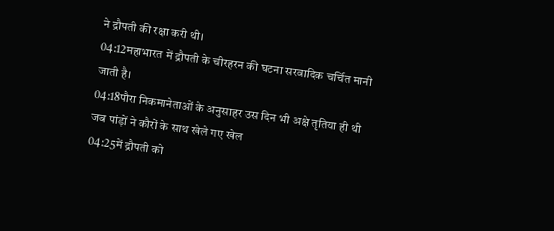ने द्रौपती की रक्षा करी थी।
04:12महाभारत में द्रौपती के चीरहरन की घटना सरवादिक चर्चित मानी जाती है।
04:18पौरा निकमानेताओं के अनुसाहर उस दिन भी अक्षे तृतिया ही थी जब पांड़ों ने कौरों के साथ खेले गए खेल
04:25में द्रौपती को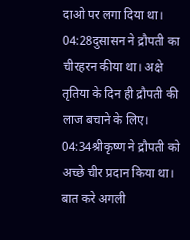दाओ पर लगा दिया था।
04:28दुसासन ने द्रौपती का चीरहरन कीया था। अक्षे तृतिया के दिन ही द्रौपती की लाज बचाने के लिए।
04:34श्रीकृष्ण ने द्रौपती को अच्छे चीर प्रदान किया था। बात करे अगली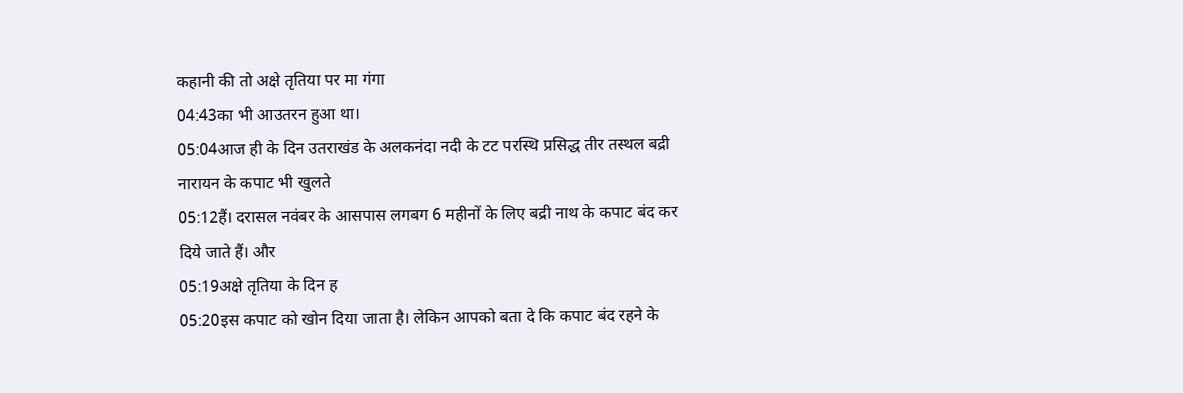कहानी की तो अक्षे तृतिया पर मा गंगा
04:43का भी आउतरन हुआ था।
05:04आज ही के दिन उतराखंड के अलकनंदा नदी के टट परस्थि प्रसिद्ध तीर तस्थल बद्री नारायन के कपाट भी खुलते
05:12हैं। दरासल नवंबर के आसपास लगबग 6 महीनों के लिए बद्री नाथ के कपाट बंद कर दिये जाते हैं। और
05:19अक्षे तृतिया के दिन ह
05:20इस कपाट को खोन दिया जाता है। लेकिन आपको बता दे कि कपाट बंद रहने के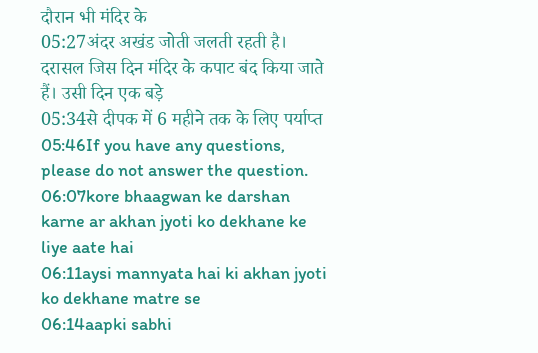दौरान भी मंदिर के
05:27अंदर अखंड जोती जलती रहती है। दरासल जिस दिन मंदिर के कपाट बंद किया जाते हैं। उसी दिन एक बड़े
05:34से दीपक में 6 महीने तक के लिए पर्याप्त
05:46If you have any questions, please do not answer the question.
06:07kore bhaagwan ke darshan karne ar akhan jyoti ko dekhane ke liye aate hai
06:11aysi mannyata hai ki akhan jyoti ko dekhane matre se
06:14aapki sabhi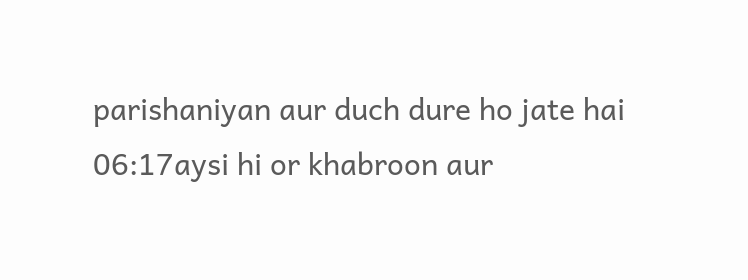parishaniyan aur duch dure ho jate hai
06:17aysi hi or khabroon aur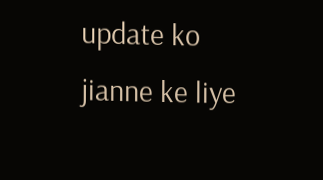update ko jianne ke liye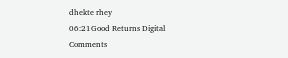dhekte rhey
06:21Good Returns Digital
Comments